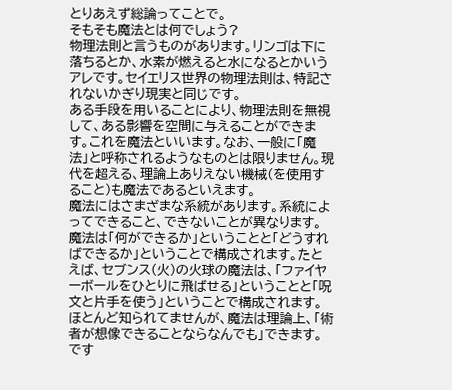とりあえず総論ってことで。
そもそも魔法とは何でしょう?
物理法則と言うものがあります。リンゴは下に落ちるとか、水素が燃えると水になるとかいうアレです。セイエリス世界の物理法則は、特記されないかぎり現実と同じです。
ある手段を用いることにより、物理法則を無視して、ある影響を空間に与えることができます。これを魔法といいます。なお、一般に「魔法」と呼称されるようなものとは限りません。現代を超える、理論上ありえない機械(を使用すること)も魔法であるといえます。
魔法にはさまざまな系統があります。系統によってできること、できないことが異なります。
魔法は「何ができるか」ということと「どうすればできるか」ということで構成されます。たとえば、セブンス(火)の火球の魔法は、「ファイヤーボールをひとりに飛ばせる」ということと「呪文と片手を使う」ということで構成されます。
ほとんど知られてませんが、魔法は理論上、「術者が想像できることならなんでも」できます。です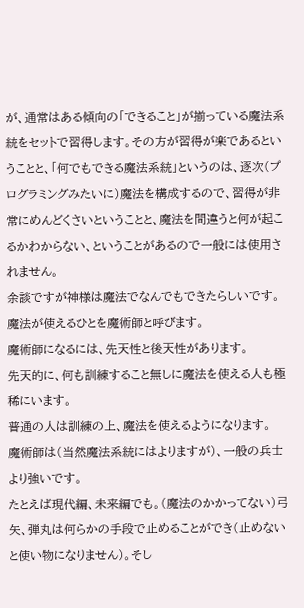が、通常はある傾向の「できること」が揃っている魔法系統をセットで習得します。その方が習得が楽であるということと、「何でもできる魔法系統」というのは、逐次(プログラミングみたいに)魔法を構成するので、習得が非常にめんどくさいということと、魔法を間違うと何が起こるかわからない、ということがあるので一般には使用されません。
余談ですが神様は魔法でなんでもできたらしいです。
魔法が使えるひとを魔術師と呼びます。
魔術師になるには、先天性と後天性があります。
先天的に、何も訓練すること無しに魔法を使える人も極稀にいます。
普通の人は訓練の上、魔法を使えるようになります。
魔術師は(当然魔法系統にはよりますが)、一般の兵士より強いです。
たとえば現代編、未来編でも。(魔法のかかってない)弓矢、弾丸は何らかの手段で止めることができ(止めないと使い物になりません)。そし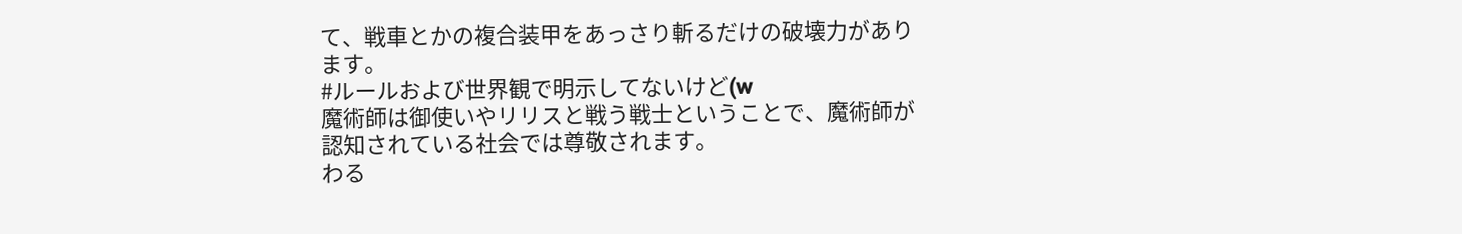て、戦車とかの複合装甲をあっさり斬るだけの破壊力があります。
#ルールおよび世界観で明示してないけど(w
魔術師は御使いやリリスと戦う戦士ということで、魔術師が認知されている社会では尊敬されます。
わる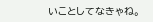いことしてなきゃね。